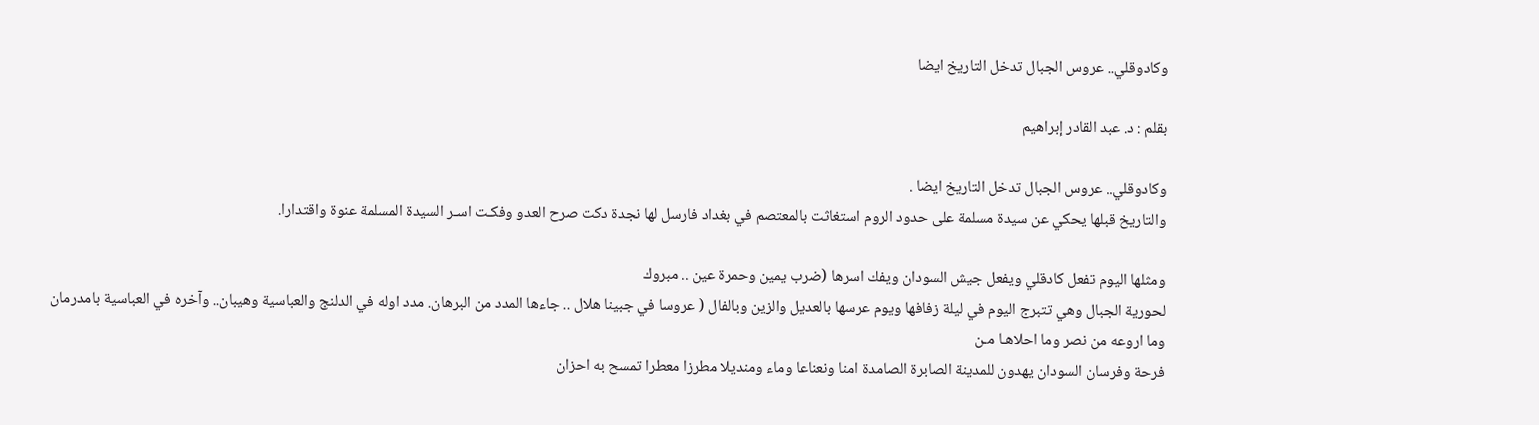وكادوقلي.. عروس الجبال تدخل التاريخ ايضا

بقلم : د. عبد القادر إبراهيم

وكادوقلي.. عروس الجبال تدخل التاريخ ايضا .
والتاريخ قبلها يحكي عن سيدة مسلمة على حدود الروم استغاثت بالمعتصم في بغداد فارسل لها نجدة دكت صرح العدو وفكـت اسـر السيدة المسلمة عنوة واقتدارا.

ومثلها اليوم تفعل كادقلي ويفعل جيش السودان ويفك اسرها (ضرب يمين وحمرة عين .. مبروك
لحورية الجبال وهي تتبرج اليوم في ليلة زفافها ويوم عرسها بالعديل والزين وبالفال ( عروسا في جبينا هلال .. جاءها المدد من البرهان. مدد اوله في الدلنج والعباسية وهيبان.. وآخره في العباسية بامدرمان وما اروعه من نصر وما احلاهـا مـن
فرحة وفرسان السودان يهدون للمدينة الصابرة الصامدة امنا ونعناعا وماء ومنديلا مطرزا معطرا تمسح به احزان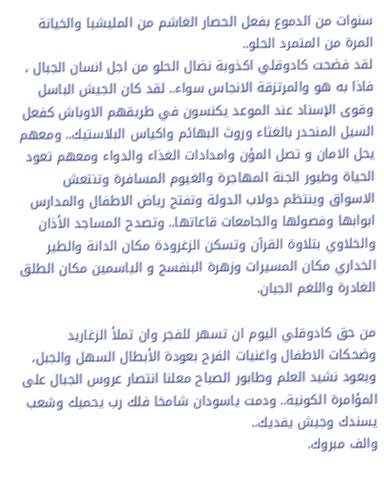سنوات من الدموع بفعل الحصار الغاشم من المليشيا والخيانة المرة من المتمرد الحلو..
لقد فضحت كادوقلي اكذوبة نضال الحلو من اجل انسان الجبال ، فاذا به هو والمرتزقة الانجاس سواء.. لقد كان الجيش الباسل وقوى الإسناد عند الموعد يكنسون في طريقهم الاوباش كفعل السيل المنحدر بالغثاء وروث البهائم واكياس البلاستيك.. ومعهم يحل الامان و تصل المؤن وامدادات الغذاء والدواء ومعهم تعود الحياة وطيور الجنة المهاجرة والغيوم المسافرة وتنتعش الاسواق وينتظم دولاب الدولة وتفتح رياض الاطفال والمدارس ابوابها وفصولها والجامعات قاعاتها.. وتصدح المساجد الأذان والخلاوي بتلاوة القرآن وتسكن الزغرودة مكان الدانة والطير الخداري مكان المسيرات وزهرة البنفسج و الياسمين مكان الطلق الغادرة واللغم الجبان.

من حق كادوقلي اليوم ان تسهر للفجر وان تملأ الزغاريد وضحكات الاطفال واغنيات الفرح بعودة الأبطال السهل والجبل، ويعود نشيد العلم وطابور الصباح معلنا انتصار عروس الجبال على المؤامرة الكونية.. ودمت ياسودان شامخا فلك رب يحميك وشعب يسندك وجيش يفديك..
والف مبروك.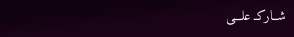شــاركـ علـــى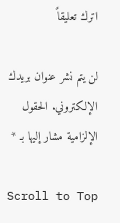اترك تعليقاً

لن يتم نشر عنوان بريدك الإلكتروني. الحقول الإلزامية مشار إليها بـ *

Scroll to Top